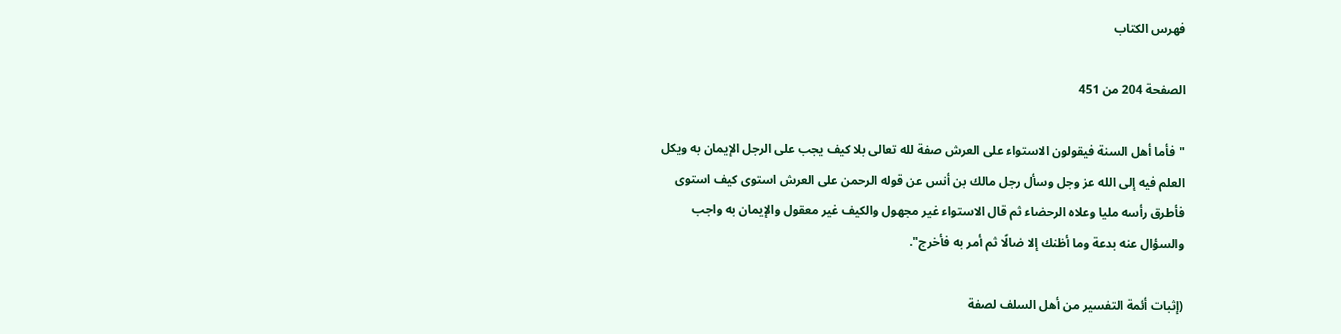فهرس الكتاب

الصفحة 204 من 451

"فأما أهل السنة فيقولون الاستواء على العرش صفة لله تعالى بلا كيف يجب على الرجل الإيمان به ويكل العلم فيه إلى الله عز وجل وسأل رجل مالك بن أنس عن قوله الرحمن على العرش استوى كيف استوى فأطرق رأسه مليا وعلاه الرحضاء ثم قال الاستواء غير مجهول والكيف غير معقول والإيمان به واجب والسؤال عنه بدعة وما أظنك إلا ضالًا ثم أمر به فأخرج".

(إثبات أئمة التفسير من أهل السلف لصفة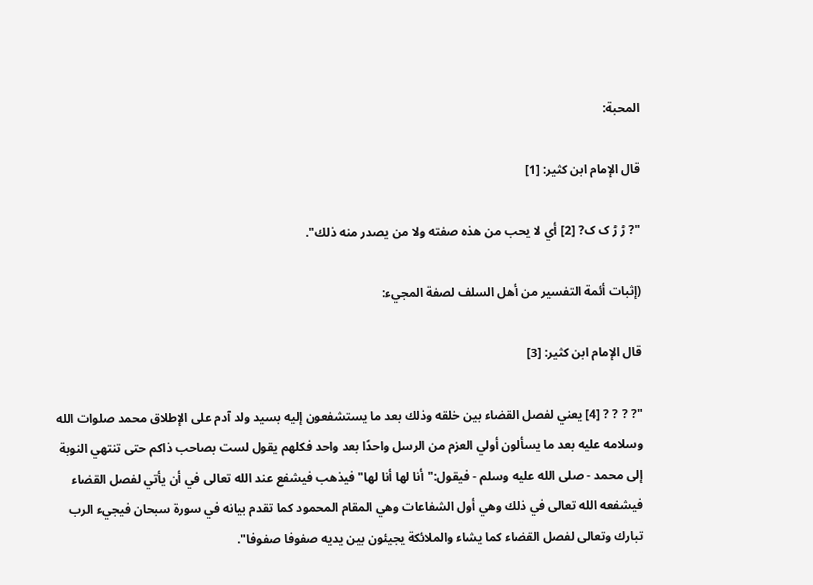المحبة:

قال الإمام ابن كثير: [1]

"? ڑ ڑ ک ک? [2] أي لا يحب من هذه صفته ولا من يصدر منه ذلك".

(إثبات أئمة التفسير من أهل السلف لصفة المجيء:

قال الإمام ابن كثير: [3]

"? ? ? ? [4] يعني لفصل القضاء بين خلقه وذلك بعد ما يستشفعون إليه بسيد ولد آدم على الإطلاق محمد صلوات الله وسلامه عليه بعد ما يسألون أولي العزم من الرسل واحدًا بعد واحد فكلهم يقول لست بصاحب ذاكم حتى تنتهي النوبة إلى محمد - صلى الله عليه وسلم - فيقول:"أنا لها أنا لها"فيذهب فيشفع عند الله تعالى في أن يأتي لفصل القضاء فيشفعه الله تعالى في ذلك وهي أول الشفاعات وهي المقام المحمود كما تقدم بيانه في سورة سبحان فيجيء الرب تبارك وتعالى لفصل القضاء كما يشاء والملائكة يجيئون بين يديه صفوفا صفوفا".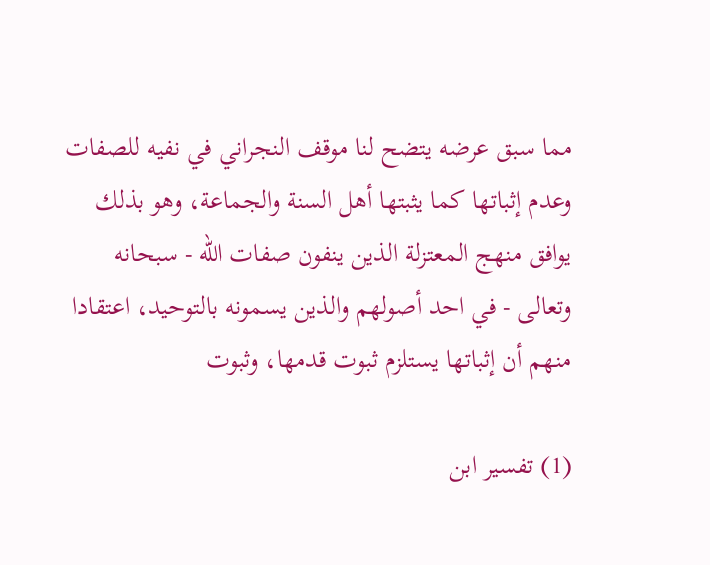مما سبق عرضه يتضح لنا موقف النجراني في نفيه للصفات وعدم إثباتها كما يثبتها أهل السنة والجماعة، وهو بذلك يوافق منهج المعتزلة الذين ينفون صفات الله - سبحانه وتعالى - في احد أصولهم والذين يسمونه بالتوحيد، اعتقادا منهم أن إثباتها يستلزم ثبوت قدمها، وثبوت

(1) تفسير ابن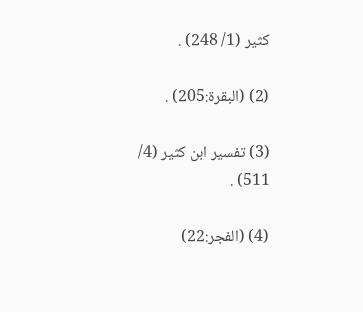كثير (1/ 248) .

(2) (البقرة:205) .

(3) تفسير ابن كثير (4/ 511) .

(4) (الفجر:22)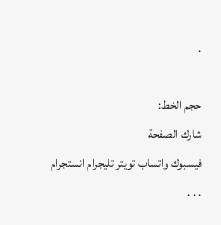.

حجم الخط:
شارك الصفحة
فيسبوك واتساب تويتر تليجرام انستجرام
. . .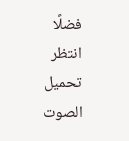فضلًا انتظر تحميل الصوت